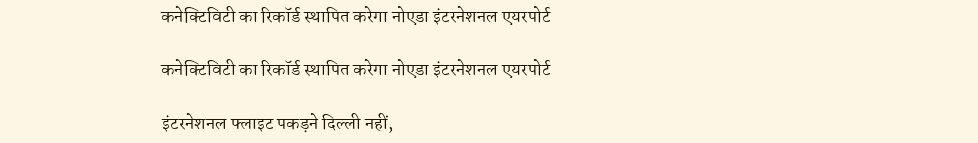कनेक्टिविटी का रिकॉर्ड स्थापित करेगा नोएडा इंटरनेशनल एयरपोर्ट

कनेक्टिविटी का रिकॉर्ड स्थापित करेगा नोएडा इंटरनेशनल एयरपोर्ट

इंटरनेशनल फ्लाइट पकड़ने दिल्ली नहीं,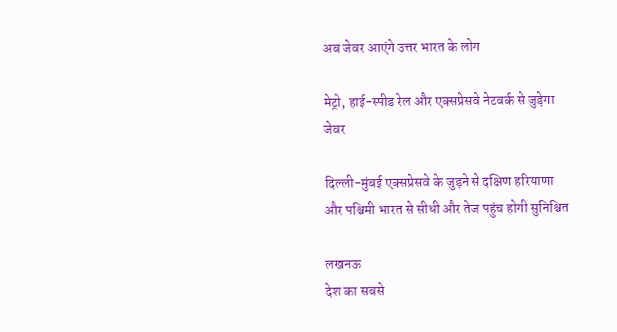अब जेवर आएंगे उत्तर भारत के लोग

मेट्रो, हाई-स्पीड रेल और एक्सप्रेसवे नेटवर्क से जुड़ेगा जेवर

दिल्ली-मुंबई एक्सप्रेसवे के जुड़ने से दक्षिण हरियाणा और पश्चिमी भारत से सीधी और तेज पहुंच होगी सुनिश्चित

लखनऊ
देश का सबसे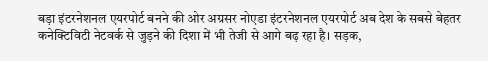बड़ा इंटरनेशनल एयरपोर्ट बनने की ओर अग्रसर नोएडा इंटरनेशनल एयरपोर्ट अब देश के सबसे बेहतर कनेक्टिविटी नेटवर्क से जुड़ने की दिशा में भी तेजी से आगे बढ़ रहा है। सड़क,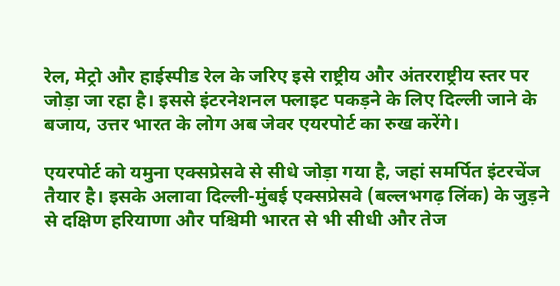रेल, मेट्रो और हाईस्पीड रेल के जरिए इसे राष्ट्रीय और अंतरराष्ट्रीय स्तर पर जोड़ा जा रहा है। इससे इंटरनेशनल फ्लाइट पकड़ने के लिए दिल्ली जाने के बजाय, उत्तर भारत के लोग अब जेवर एयरपोर्ट का रुख करेंगे।

एयरपोर्ट को यमुना एक्सप्रेसवे से सीधे जोड़ा गया है, जहां समर्पित इंटरचेंज तैयार है। इसके अलावा दिल्ली-मुंबई एक्सप्रेसवे (बल्लभगढ़ लिंक) के जुड़ने से दक्षिण हरियाणा और पश्चिमी भारत से भी सीधी और तेज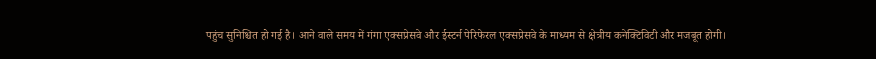पहुंच सुनिश्चित हो गई है। आने वाले समय में गंगा एक्सप्रेसवे और ईस्टर्न पेरिफेरल एक्सप्रेसवे के माध्यम से क्षेत्रीय कनेक्टिविटी और मजबूत होगी।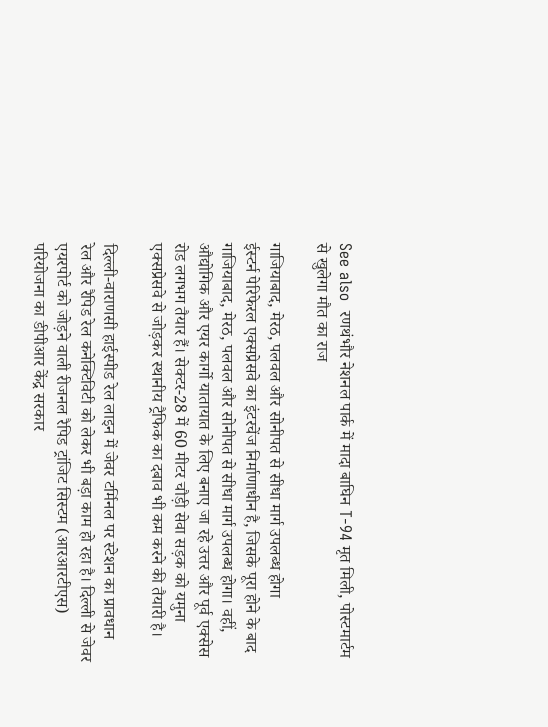See also  रणथंभौर नेशनल पार्क में मादा बाघिन T-94 मृत मिली, पोस्टमार्टम से खुलेगा मौत का राज

गाजियाबाद, मेरठ, पलवल और सोनीपत से सीधा मार्ग उपलब्ध होगा
ईस्टर्न पेरिफेरल एक्सप्रेसवे का इंटरचेंज निर्माणाधीन है, जिसके पूरा होने के बाद गाजियाबाद, मेरठ, पलवल और सोनीपत से सीधा मार्ग उपलब्ध होगा। वहीं, औद्योगिक और एयर कार्गो यातायात के लिए बनाए जा रहे उत्तर और पूर्व एक्सेस रोड लगभग तैयार हैं। सेक्टर-28 में 60 मीटर चौड़ी सेवा सड़क को यमुना एक्सप्रेसवे से जोड़कर स्थानीय ट्रैफिक का दबाव भी कम करने की तैयारी है।

दिल्ली-वाराणसी हाईस्पीड रेल लाइन में जेवर टर्मिनल पर स्टेशन का प्रावधान
रेल और रैपिड रेल कनेक्टिविटी को लेकर भी बड़ा काम हो रहा है। दिल्ली से जेवर एयरपोर्ट को जोड़ने वाली रीजनल रैपिड ट्रांजिट सिस्टम (आरआरटीएस) परियोजना का डीपीआर केंद्र सरकार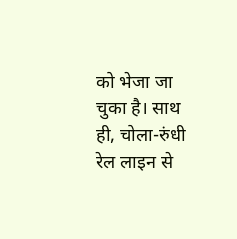को भेजा जा चुका है। साथ ही, चोला-रुंधी रेल लाइन से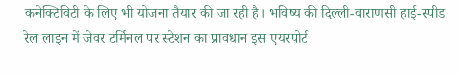कनेक्टिविटी के लिए भी योजना तैयार की जा रही है। भविष्य की दिल्ली-वाराणसी हाई-स्पीड रेल लाइन में जेवर टर्मिनल पर स्टेशन का प्रावधान इस एयरपोर्ट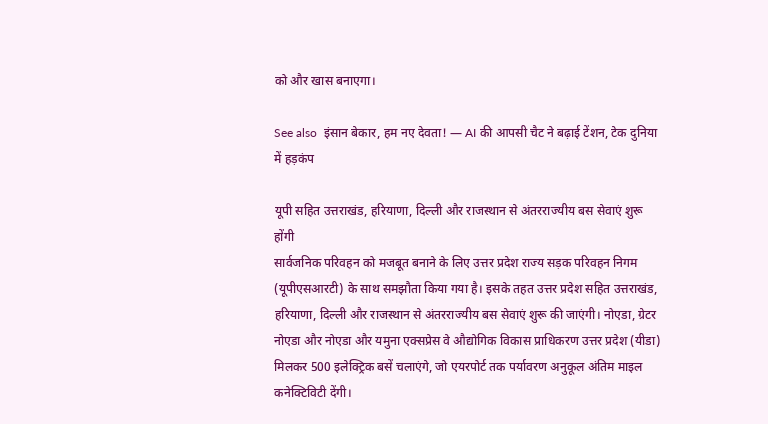को और खास बनाएगा।

See also  इंसान बेकार, हम नए देवता! — AI की आपसी चैट ने बढ़ाई टेंशन, टेक दुनिया में हड़कंप

यूपी सहित उत्तराखंड, हरियाणा, दिल्ली और राजस्थान से अंतरराज्यीय बस सेवाएं शुरू होंगी
सार्वजनिक परिवहन को मजबूत बनाने के लिए उत्तर प्रदेश राज्य सड़क परिवहन निगम (यूपीएसआरटी) के साथ समझौता किया गया है। इसके तहत उत्तर प्रदेश सहित उत्तराखंड, हरियाणा, दिल्ली और राजस्थान से अंतरराज्यीय बस सेवाएं शुरू की जाएंगी। नोएडा, ग्रेटर नोएडा और नोएडा और यमुना एक्सप्रेस वे औद्योगिक विकास प्राधिकरण उत्तर प्रदेश (यीडा) मिलकर 500 इलेक्ट्रिक बसें चलाएंगे, जो एयरपोर्ट तक पर्यावरण अनुकूल अंतिम माइल कनेक्टिविटी देंगी।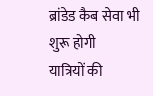ब्रांडेड कैब सेवा भी शुरू होगी
यात्रियों की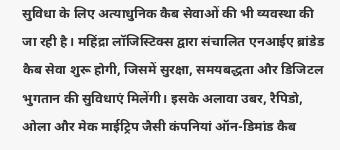सुविधा के लिए अत्याधुनिक कैब सेवाओं की भी व्यवस्था की जा रही है। महिंद्रा लॉजिस्टिक्स द्वारा संचालित एनआईए ब्रांडेड कैब सेवा शुरू होगी, जिसमें सुरक्षा, समयबद्धता और डिजिटल भुगतान की सुविधाएं मिलेंगी। इसके अलावा उबर, रैपिडो, ओला और मेक माईट्रिप जैसी कंपनियां ऑन-डिमांड कैब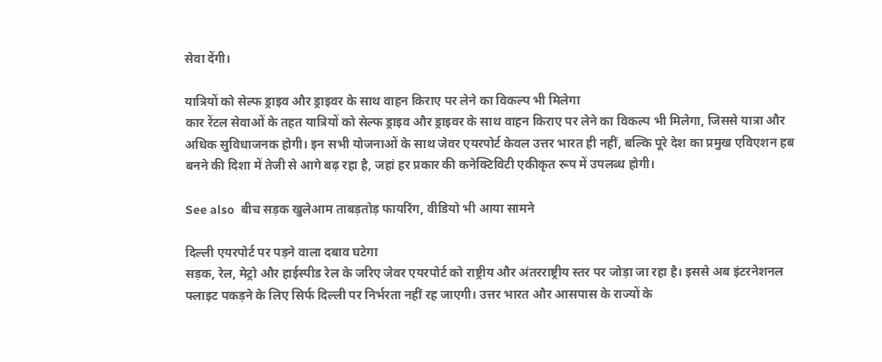सेवा देंगी।

यात्रियों को सेल्फ ड्राइव और ड्राइवर के साथ वाहन किराए पर लेने का विकल्प भी मिलेगा
कार रेंटल सेवाओं के तहत यात्रियों को सेल्फ ड्राइव और ड्राइवर के साथ वाहन किराए पर लेने का विकल्प भी मिलेगा, जिससे यात्रा और अधिक सुविधाजनक होगी। इन सभी योजनाओं के साथ जेवर एयरपोर्ट केवल उत्तर भारत ही नहीं, बल्कि पूरे देश का प्रमुख एविएशन हब बनने की दिशा में तेजी से आगे बढ़ रहा है, जहां हर प्रकार की कनेक्टिविटी एकीकृत रूप में उपलब्ध होगी।

See also  बीच सड़क खुलेआम ताबड़तोड़ फायरिंग, वीडियो भी आया सामने

दिल्ली एयरपोर्ट पर पड़ने वाला दबाव घटेगा
सड़क, रेल, मेट्रो और हाईस्पीड रेल के जरिए जेवर एयरपोर्ट को राष्ट्रीय और अंतरराष्ट्रीय स्तर पर जोड़ा जा रहा है। इससे अब इंटरनेशनल फ्लाइट पकड़ने के लिए सिर्फ दिल्ली पर निर्भरता नहीं रह जाएगी। उत्तर भारत और आसपास के राज्यों के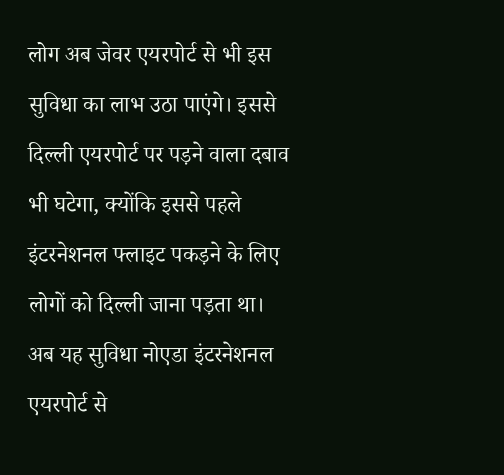लोग अब जेवर एयरपोर्ट से भी इस सुविधा का लाभ उठा पाएंगे। इससे दिल्ली एयरपोर्ट पर पड़ने वाला दबाव भी घटेगा, क्योंकि इससे पहले इंटरनेशनल फ्लाइट पकड़ने के लिए लोगों को दिल्ली जाना पड़ता था। अब यह सुविधा नोएडा इंटरनेशनल एयरपोर्ट से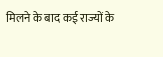मिलने के बाद कई राज्यों के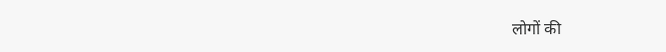लोगों की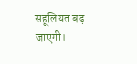सहूलियत बढ़ जाएगी।